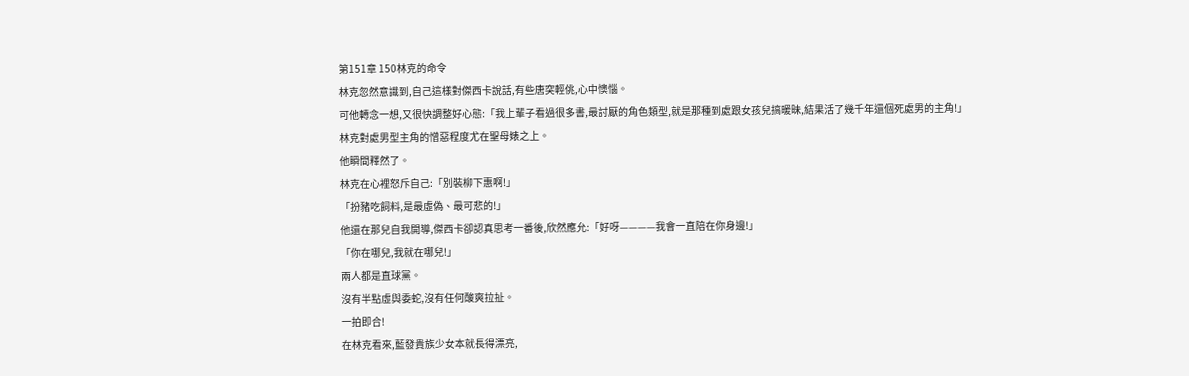第151章 150林克的命令
林克忽然意識到,自己這樣對傑西卡說話,有些唐突輕佻,心中懊惱。
可他轉念一想,又很快調整好心態:「我上輩子看過很多書,最討厭的角色類型,就是那種到處跟女孩兒搞暖昧,結果活了幾千年還個死處男的主角!」
林克對處男型主角的憎惡程度尤在聖母婊之上。
他瞬間釋然了。
林克在心裡怒斥自己:「別裝柳下惠啊!」
「扮豬吃飼料,是最虛偽、最可悲的!」
他還在那兒自我開導,傑西卡卻認真思考一番後,欣然應允:「好呀————我會一直陪在你身邊!」
「你在哪兒,我就在哪兒!」
兩人都是直球黨。
沒有半點虛與委蛇,沒有任何酸爽拉扯。
一拍即合!
在林克看來,藍發貴族少女本就長得漂亮,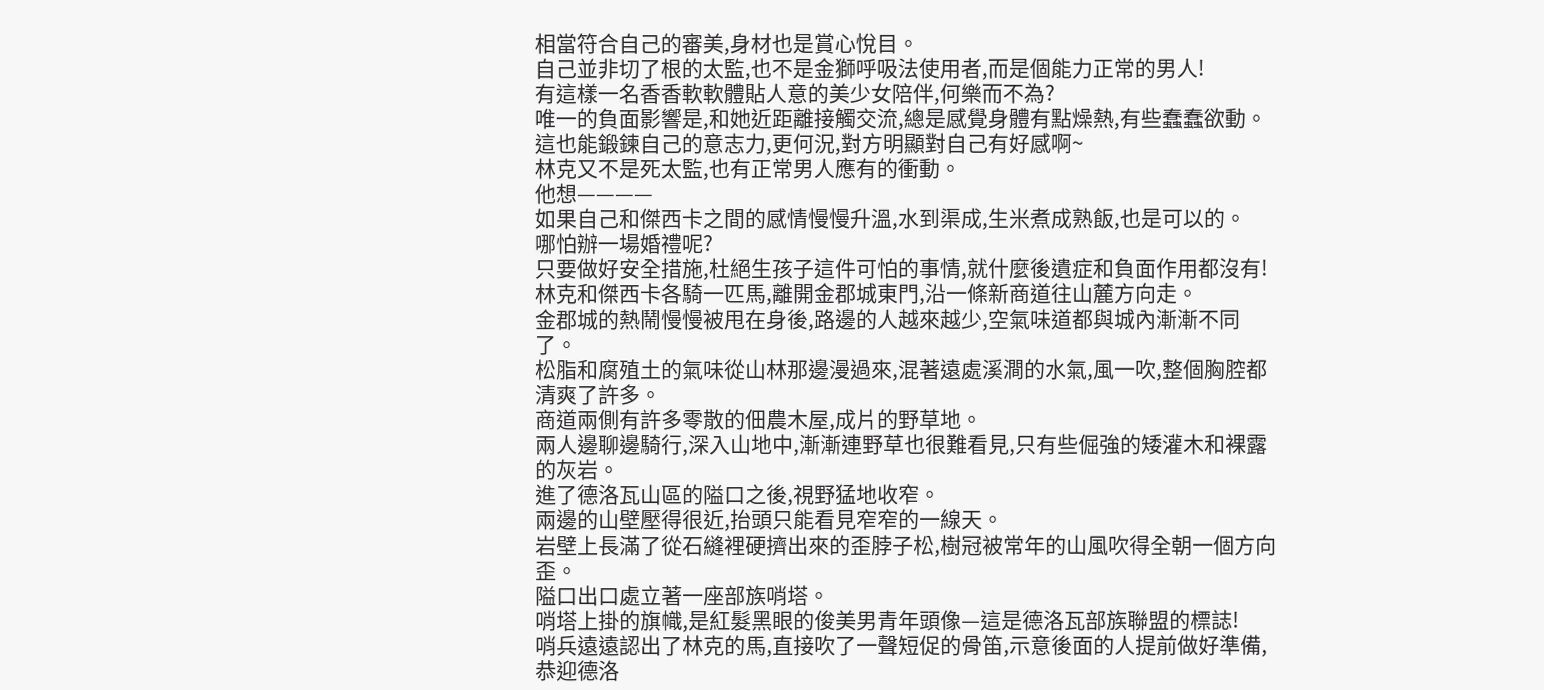相當符合自己的審美,身材也是賞心悅目。
自己並非切了根的太監,也不是金獅呼吸法使用者,而是個能力正常的男人!
有這樣一名香香軟軟體貼人意的美少女陪伴,何樂而不為?
唯一的負面影響是,和她近距離接觸交流,總是感覺身體有點燥熱,有些蠢蠢欲動。
這也能鍛鍊自己的意志力,更何況,對方明顯對自己有好感啊~
林克又不是死太監,也有正常男人應有的衝動。
他想————
如果自己和傑西卡之間的感情慢慢升溫,水到渠成,生米煮成熟飯,也是可以的。
哪怕辦一場婚禮呢?
只要做好安全措施,杜絕生孩子這件可怕的事情,就什麼後遺症和負面作用都沒有!
林克和傑西卡各騎一匹馬,離開金郡城東門,沿一條新商道往山麓方向走。
金郡城的熱鬧慢慢被甩在身後,路邊的人越來越少,空氣味道都與城內漸漸不同了。
松脂和腐殖土的氣味從山林那邊漫過來,混著遠處溪澗的水氣,風一吹,整個胸腔都清爽了許多。
商道兩側有許多零散的佃農木屋,成片的野草地。
兩人邊聊邊騎行,深入山地中,漸漸連野草也很難看見,只有些倔強的矮灌木和裸露的灰岩。
進了德洛瓦山區的隘口之後,視野猛地收窄。
兩邊的山壁壓得很近,抬頭只能看見窄窄的一線天。
岩壁上長滿了從石縫裡硬擠出來的歪脖子松,樹冠被常年的山風吹得全朝一個方向歪。
隘口出口處立著一座部族哨塔。
哨塔上掛的旗幟,是紅髮黑眼的俊美男青年頭像—這是德洛瓦部族聯盟的標誌!
哨兵遠遠認出了林克的馬,直接吹了一聲短促的骨笛,示意後面的人提前做好準備,恭迎德洛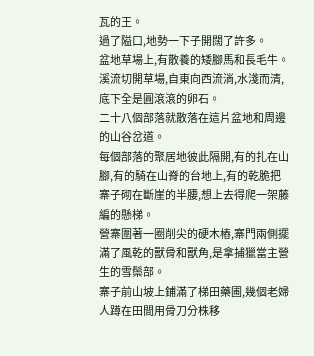瓦的王。
過了隘口,地勢一下子開闊了許多。
盆地草場上,有散養的矮腳馬和長毛牛。
溪流切開草場,自東向西流淌,水淺而清,底下全是圓滾滾的卵石。
二十八個部落就散落在這片盆地和周邊的山谷岔道。
每個部落的聚居地彼此隔開,有的扎在山腳,有的騎在山脊的台地上,有的乾脆把寨子砌在斷崖的半腰,想上去得爬一架藤編的懸梯。
營寨圍著一圈削尖的硬木樁,寨門兩側擺滿了風乾的獸骨和獸角,是拿捕獵當主營生的雪鬃部。
寨子前山坡上鋪滿了梯田藥圃,幾個老婦人蹲在田間用骨刀分株移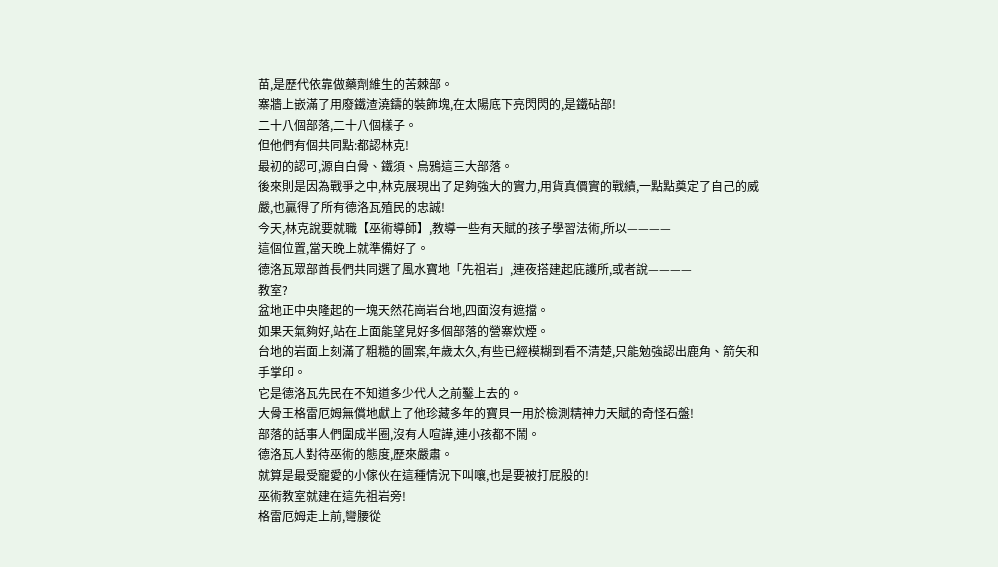苗,是歷代依靠做藥劑維生的苦棘部。
寨牆上嵌滿了用廢鐵渣澆鑄的裝飾塊,在太陽底下亮閃閃的,是鐵砧部!
二十八個部落,二十八個樣子。
但他們有個共同點:都認林克!
最初的認可,源自白骨、鐵須、烏鴉這三大部落。
後來則是因為戰爭之中,林克展現出了足夠強大的實力,用貨真價實的戰績,一點點奠定了自己的威嚴,也贏得了所有德洛瓦殖民的忠誠!
今天,林克說要就職【巫術導師】,教導一些有天賦的孩子學習法術,所以————
這個位置,當天晚上就準備好了。
德洛瓦眾部酋長們共同選了風水寶地「先祖岩」,連夜搭建起庇護所,或者說————
教室?
盆地正中央隆起的一塊天然花崗岩台地,四面沒有遮擋。
如果天氣夠好,站在上面能望見好多個部落的營寨炊煙。
台地的岩面上刻滿了粗糙的圖案,年歲太久,有些已經模糊到看不清楚,只能勉強認出鹿角、箭矢和手掌印。
它是德洛瓦先民在不知道多少代人之前鑿上去的。
大骨王格雷厄姆無償地獻上了他珍藏多年的寶貝一用於檢測精神力天賦的奇怪石盤!
部落的話事人們圍成半圈,沒有人喧譁,連小孩都不鬧。
德洛瓦人對待巫術的態度,歷來嚴肅。
就算是最受寵愛的小傢伙在這種情況下叫嚷,也是要被打屁股的!
巫術教室就建在這先祖岩旁!
格雷厄姆走上前,彎腰從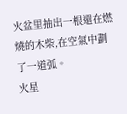火盆里抽出一根還在燃燒的木柴,在空氣中劃了一道弧。
火星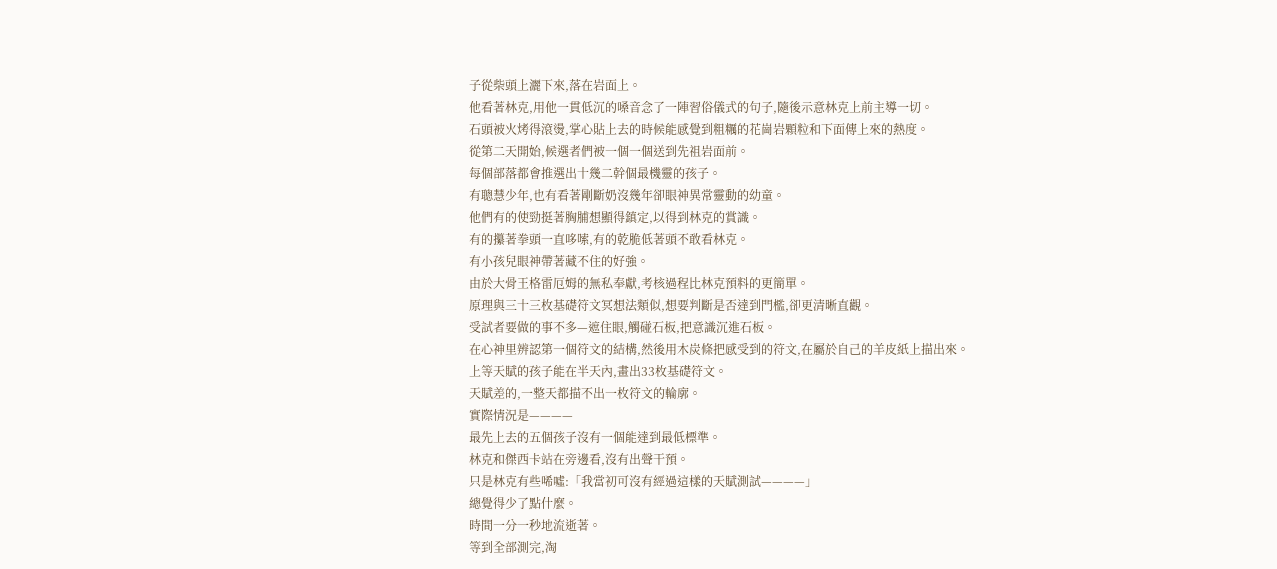子從柴頭上灑下來,落在岩面上。
他看著林克,用他一貫低沉的嗓音念了一陣習俗儀式的句子,隨後示意林克上前主導一切。
石頭被火烤得滾燙,掌心貼上去的時候能感覺到粗糲的花崗岩顆粒和下面傳上來的熱度。
從第二天開始,候選者們被一個一個送到先祖岩面前。
每個部落都會推選出十幾二幹個最機靈的孩子。
有聰慧少年,也有看著剛斷奶沒幾年卻眼神異常靈動的幼童。
他們有的使勁挺著胸脯想顯得鎮定,以得到林克的賞識。
有的攥著拳頭一直哆嗦,有的乾脆低著頭不敢看林克。
有小孩兒眼神帶著藏不住的好強。
由於大骨王格雷厄姆的無私奉獻,考核過程比林克預料的更簡單。
原理與三十三枚基礎符文冥想法類似,想要判斷是否達到門檻,卻更清晰直觀。
受試者要做的事不多—遮住眼,觸碰石板,把意識沉進石板。
在心神里辨認第一個符文的結構,然後用木炭條把感受到的符文,在屬於自己的羊皮紙上描出來。
上等天賦的孩子能在半天內,畫出33枚基礎符文。
天賦差的,一整天都描不出一枚符文的輪廓。
實際情況是————
最先上去的五個孩子沒有一個能達到最低標準。
林克和傑西卡站在旁邊看,沒有出聲干預。
只是林克有些唏噓:「我當初可沒有經過這樣的天賦測試————」
總覺得少了點什麼。
時間一分一秒地流逝著。
等到全部測完,淘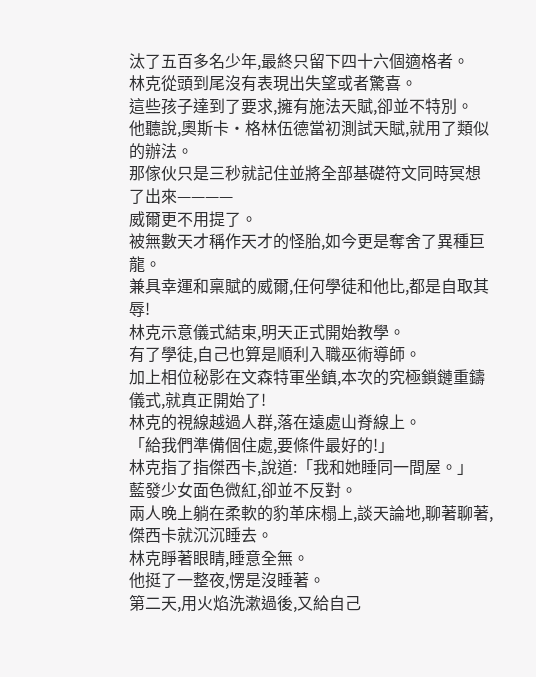汰了五百多名少年,最終只留下四十六個適格者。
林克從頭到尾沒有表現出失望或者驚喜。
這些孩子達到了要求,擁有施法天賦,卻並不特別。
他聽說,奧斯卡·格林伍德當初測試天賦,就用了類似的辦法。
那傢伙只是三秒就記住並將全部基礎符文同時冥想了出來————
威爾更不用提了。
被無數天才稱作天才的怪胎,如今更是奪舍了異種巨龍。
兼具幸運和稟賦的威爾,任何學徒和他比,都是自取其辱!
林克示意儀式結束,明天正式開始教學。
有了學徒,自己也算是順利入職巫術導師。
加上相位秘影在文森特軍坐鎮,本次的究極鎖鏈重鑄儀式,就真正開始了!
林克的視線越過人群,落在遠處山脊線上。
「給我們準備個住處,要條件最好的!」
林克指了指傑西卡,說道:「我和她睡同一間屋。」
藍發少女面色微紅,卻並不反對。
兩人晚上躺在柔軟的豹革床榻上,談天論地,聊著聊著,傑西卡就沉沉睡去。
林克睜著眼睛,睡意全無。
他挺了一整夜,愣是沒睡著。
第二天,用火焰洗漱過後,又給自己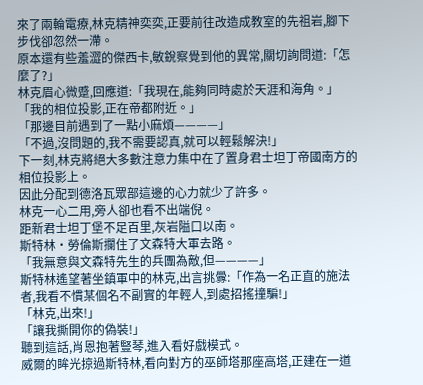來了兩輪電療,林克精神奕奕,正要前往改造成教室的先祖岩,腳下步伐卻忽然一滯。
原本還有些羞澀的傑西卡,敏銳察覺到他的異常,關切詢問道:「怎麼了?」
林克眉心微蹙,回應道:「我現在,能夠同時處於天涯和海角。」
「我的相位投影,正在帝都附近。」
「那邊目前遇到了一點小麻煩————」
「不過,沒問題的,我不需要認真,就可以輕鬆解決!」
下一刻,林克將絕大多數注意力集中在了置身君士坦丁帝國南方的相位投影上。
因此分配到德洛瓦眾部這邊的心力就少了許多。
林克一心二用,旁人卻也看不出端倪。
距新君士坦丁堡不足百里,灰岩隘口以南。
斯特林·勞倫斯攔住了文森特大軍去路。
「我無意與文森特先生的兵團為敵,但————」
斯特林遙望著坐鎮軍中的林克,出言挑釁:「作為一名正直的施法者,我看不慣某個名不副實的年輕人,到處招搖撞騙!」
「林克,出來!」
「讓我撕開你的偽裝!」
聽到這話,肖恩抱著豎琴,進入看好戲模式。
威爾的眸光掠過斯特林,看向對方的巫師塔那座高塔,正建在一道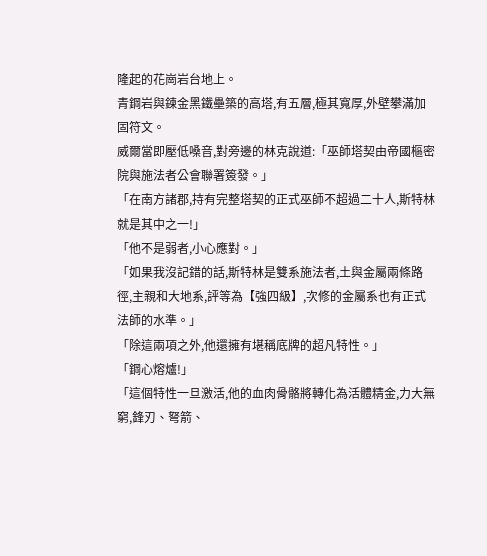隆起的花崗岩台地上。
青鋼岩與鍊金黑鐵壘築的高塔,有五層,極其寬厚,外壁攀滿加固符文。
威爾當即壓低嗓音,對旁邊的林克說道:「巫師塔契由帝國樞密院與施法者公會聯署簽發。」
「在南方諸郡,持有完整塔契的正式巫師不超過二十人,斯特林就是其中之一!」
「他不是弱者,小心應對。」
「如果我沒記錯的話,斯特林是雙系施法者,土與金屬兩條路徑,主親和大地系,評等為【強四級】,次修的金屬系也有正式法師的水準。」
「除這兩項之外,他還擁有堪稱底牌的超凡特性。」
「鋼心熔爐!」
「這個特性一旦激活,他的血肉骨骼將轉化為活體精金,力大無窮,鋒刃、弩箭、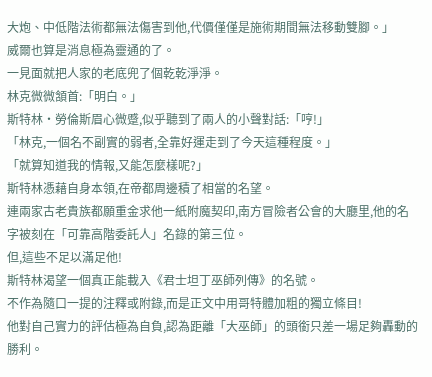大炮、中低階法術都無法傷害到他,代價僅僅是施術期間無法移動雙腳。」
威爾也算是消息極為靈通的了。
一見面就把人家的老底兜了個乾乾淨淨。
林克微微頷首:「明白。」
斯特林·勞倫斯眉心微蹙,似乎聽到了兩人的小聲對話:「哼!」
「林克,一個名不副實的弱者,全靠好運走到了今天這種程度。」
「就算知道我的情報,又能怎麼樣呢?」
斯特林憑藉自身本領,在帝都周邊積了相當的名望。
連兩家古老貴族都願重金求他一紙附魔契印,南方冒險者公會的大廳里,他的名字被刻在「可靠高階委託人」名錄的第三位。
但,這些不足以滿足他!
斯特林渴望一個真正能載入《君士坦丁巫師列傳》的名號。
不作為隨口一提的注釋或附錄,而是正文中用哥特體加粗的獨立條目!
他對自己實力的評估極為自負,認為距離「大巫師」的頭銜只差一場足夠轟動的勝利。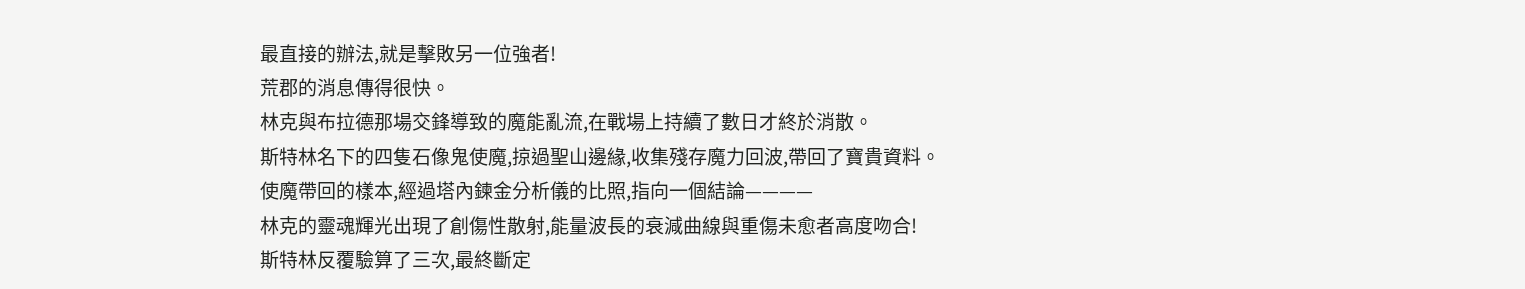最直接的辦法,就是擊敗另一位強者!
荒郡的消息傳得很快。
林克與布拉德那場交鋒導致的魔能亂流,在戰場上持續了數日才終於消散。
斯特林名下的四隻石像鬼使魔,掠過聖山邊緣,收集殘存魔力回波,帶回了寶貴資料。
使魔帶回的樣本,經過塔內鍊金分析儀的比照,指向一個結論————
林克的靈魂輝光出現了創傷性散射,能量波長的衰減曲線與重傷未愈者高度吻合!
斯特林反覆驗算了三次,最終斷定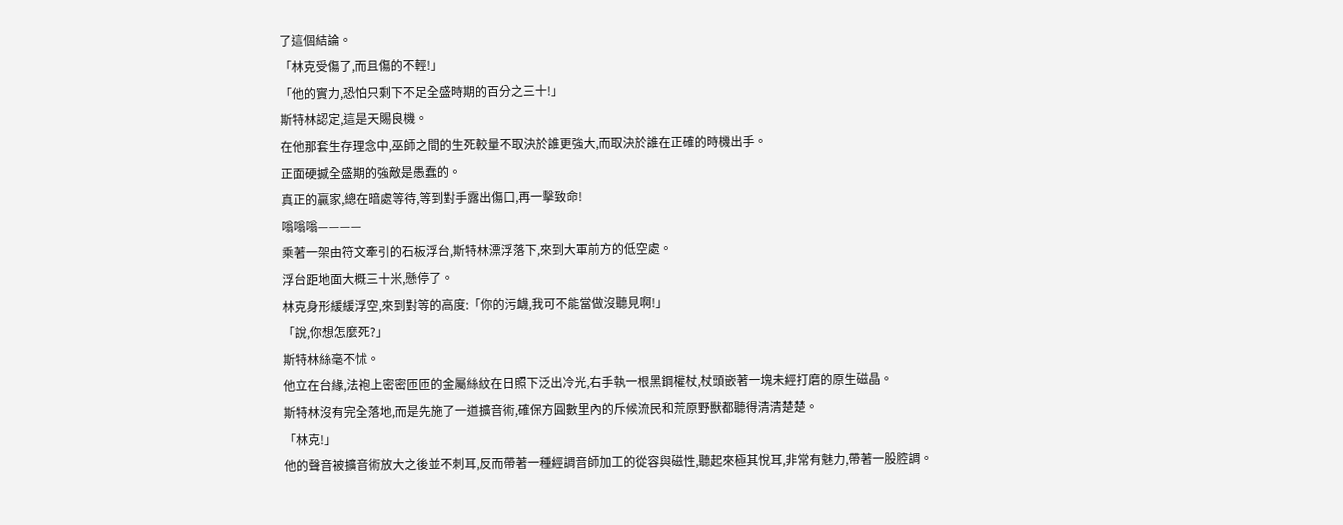了這個結論。
「林克受傷了,而且傷的不輕!」
「他的實力,恐怕只剩下不足全盛時期的百分之三十!」
斯特林認定,這是天賜良機。
在他那套生存理念中,巫師之間的生死較量不取決於誰更強大,而取決於誰在正確的時機出手。
正面硬撼全盛期的強敵是愚蠢的。
真正的贏家,總在暗處等待,等到對手露出傷口,再一擊致命!
嗡嗡嗡————
乘著一架由符文牽引的石板浮台,斯特林漂浮落下,來到大軍前方的低空處。
浮台距地面大概三十米,懸停了。
林克身形緩緩浮空,來到對等的高度:「你的污衊,我可不能當做沒聽見啊!」
「說,你想怎麼死?」
斯特林絲毫不怵。
他立在台緣,法袍上密密匝匝的金屬絲紋在日照下泛出冷光,右手執一根黑鋼權杖,杖頭嵌著一塊未經打磨的原生磁晶。
斯特林沒有完全落地,而是先施了一道擴音術,確保方圓數里內的斥候流民和荒原野獸都聽得清清楚楚。
「林克!」
他的聲音被擴音術放大之後並不刺耳,反而帶著一種經調音師加工的從容與磁性,聽起來極其悅耳,非常有魅力,帶著一股腔調。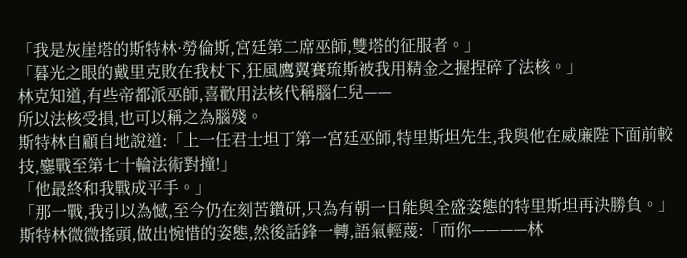「我是灰崖塔的斯特林·勞倫斯,宮廷第二席巫師,雙塔的征服者。」
「暮光之眼的戴里克敗在我杖下,狂風鷹翼賽琉斯被我用精金之握捏碎了法核。」
林克知道,有些帝都派巫師,喜歡用法核代稱腦仁兒——
所以法核受損,也可以稱之為腦殘。
斯特林自顧自地說道:「上一任君士坦丁第一宮廷巫師,特里斯坦先生,我與他在威廉陛下面前較技,鏖戰至第七十輪法術對撞!」
「他最終和我戰成平手。」
「那一戰,我引以為憾,至今仍在刻苦鑽研,只為有朝一日能與全盛姿態的特里斯坦再決勝負。」
斯特林微微搖頭,做出惋惜的姿態,然後話鋒一轉,語氣輕蔑:「而你————林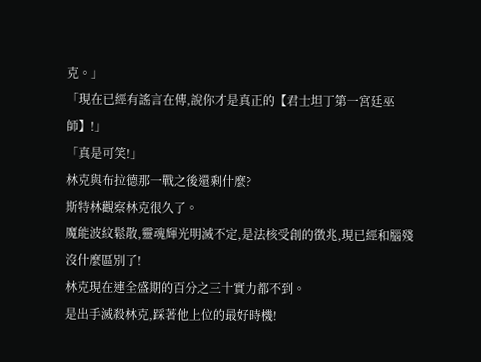克。」
「現在已經有謠言在傳,說你才是真正的【君士坦丁第一宮廷巫師】!」
「真是可笑!」
林克與布拉德那一戰之後還剩什麼?
斯特林觀察林克很久了。
魔能波紋鬆散,靈魂輝光明滅不定,是法核受創的徵兆,現已經和腦殘沒什麼區別了!
林克現在連全盛期的百分之三十實力都不到。
是出手滅殺林克,踩著他上位的最好時機!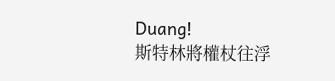Duang!
斯特林將權杖往浮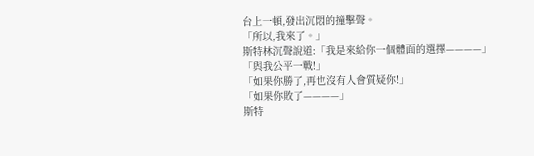台上一頓,發出沉悶的撞擊聲。
「所以,我來了。」
斯特林沉聲說道:「我是來給你一個體面的選擇————」
「與我公平一戰!」
「如果你勝了,再也沒有人會質疑你!」
「如果你敗了————」
斯特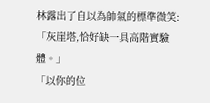林露出了自以為帥氣的標準微笑:「灰崖塔,恰好缺一具高階實驗體。」
「以你的位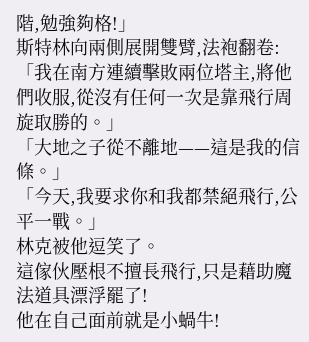階,勉強夠格!」
斯特林向兩側展開雙臂,法袍翻卷:「我在南方連續擊敗兩位塔主,將他們收服,從沒有任何一次是靠飛行周旋取勝的。」
「大地之子從不離地——這是我的信條。」
「今天,我要求你和我都禁絕飛行,公平一戰。」
林克被他逗笑了。
這傢伙壓根不擅長飛行,只是藉助魔法道具漂浮罷了!
他在自己面前就是小蝸牛!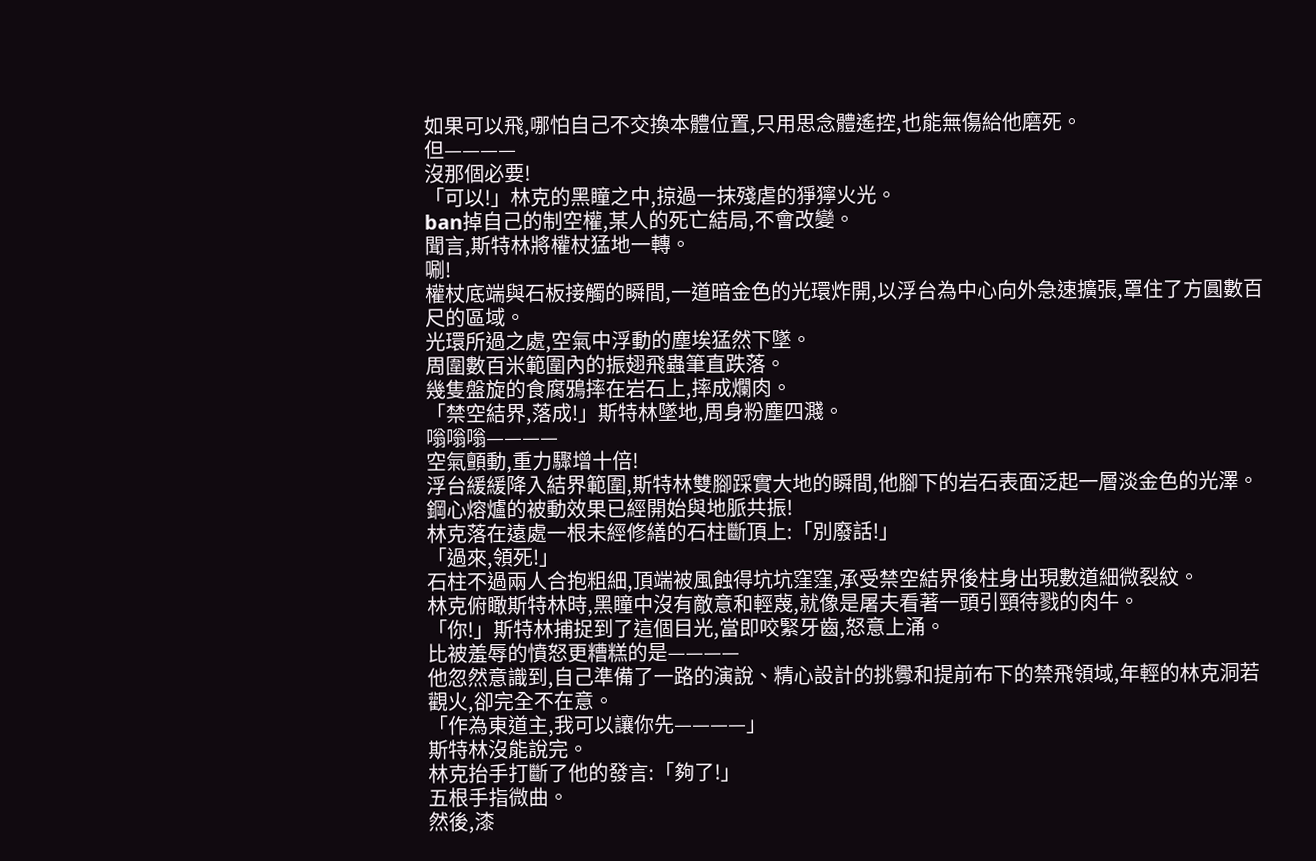如果可以飛,哪怕自己不交換本體位置,只用思念體遙控,也能無傷給他磨死。
但————
沒那個必要!
「可以!」林克的黑瞳之中,掠過一抹殘虐的猙獰火光。
ban掉自己的制空權,某人的死亡結局,不會改變。
聞言,斯特林將權杖猛地一轉。
唰!
權杖底端與石板接觸的瞬間,一道暗金色的光環炸開,以浮台為中心向外急速擴張,罩住了方圓數百尺的區域。
光環所過之處,空氣中浮動的塵埃猛然下墜。
周圍數百米範圍內的振翅飛蟲筆直跌落。
幾隻盤旋的食腐鴉摔在岩石上,摔成爛肉。
「禁空結界,落成!」斯特林墜地,周身粉塵四濺。
嗡嗡嗡————
空氣顫動,重力驟增十倍!
浮台緩緩降入結界範圍,斯特林雙腳踩實大地的瞬間,他腳下的岩石表面泛起一層淡金色的光澤。
鋼心熔爐的被動效果已經開始與地脈共振!
林克落在遠處一根未經修繕的石柱斷頂上:「別廢話!」
「過來,領死!」
石柱不過兩人合抱粗細,頂端被風蝕得坑坑窪窪,承受禁空結界後柱身出現數道細微裂紋。
林克俯瞰斯特林時,黑瞳中沒有敵意和輕蔑,就像是屠夫看著一頭引頸待戮的肉牛。
「你!」斯特林捕捉到了這個目光,當即咬緊牙齒,怒意上涌。
比被羞辱的憤怒更糟糕的是————
他忽然意識到,自己準備了一路的演說、精心設計的挑釁和提前布下的禁飛領域,年輕的林克洞若觀火,卻完全不在意。
「作為東道主,我可以讓你先————」
斯特林沒能說完。
林克抬手打斷了他的發言:「夠了!」
五根手指微曲。
然後,漆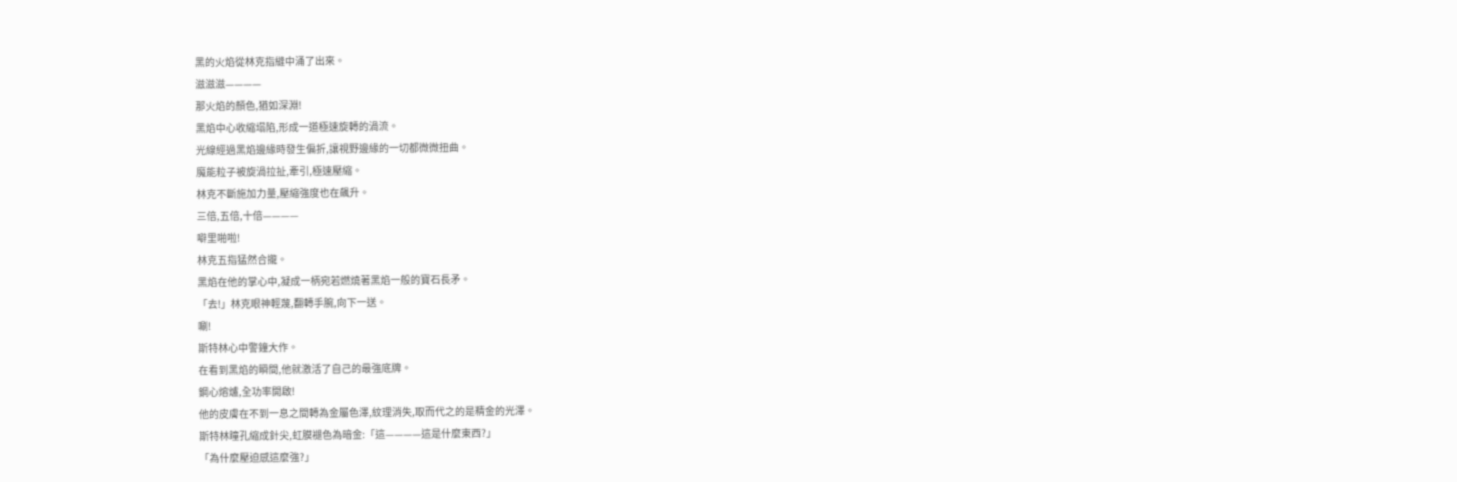黑的火焰從林克指縫中涌了出來。
滋滋滋————
那火焰的顏色,猶如深淵!
黑焰中心收縮塌陷,形成一道極速旋轉的渦流。
光線經過黑焰邊緣時發生偏折,讓視野邊緣的一切都微微扭曲。
魔能粒子被旋渦拉扯,牽引,極速壓縮。
林克不斷施加力量,壓縮強度也在飆升。
三倍,五倍,十倍————
噼里啪啦!
林克五指猛然合攏。
黑焰在他的掌心中,凝成一柄宛若燃燒著黑焰一般的寶石長矛。
「去!」林克眼神輕蔑,翻轉手腕,向下一送。
唰!
斯特林心中警鐘大作。
在看到黑焰的瞬間,他就激活了自己的最強底牌。
鋼心熔爐,全功率開啟!
他的皮膚在不到一息之間轉為金屬色澤,紋理消失,取而代之的是精金的光澤。
斯特林瞳孔縮成針尖,虹膜褪色為暗金:「這————這是什麼東西?」
「為什麼壓迫感這麼強?」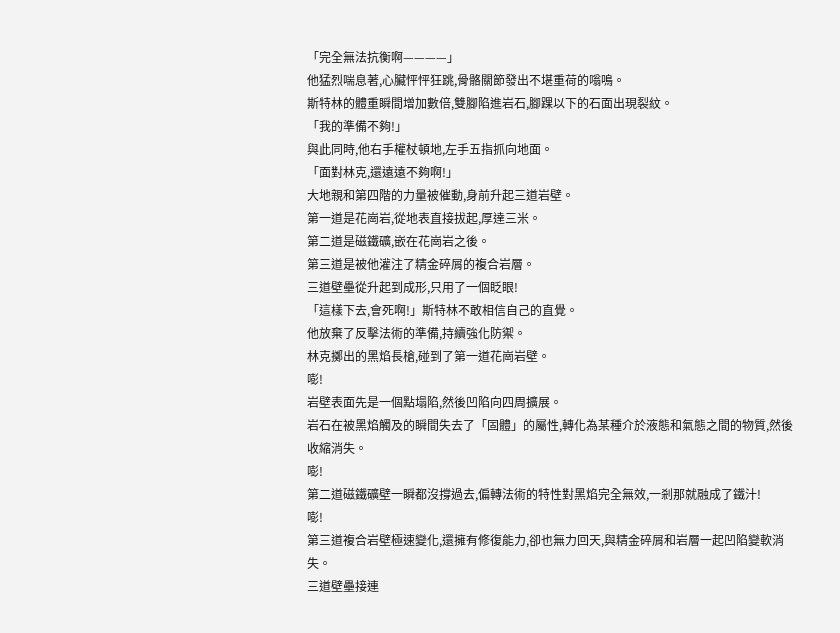「完全無法抗衡啊————」
他猛烈喘息著,心臟怦怦狂跳,骨骼關節發出不堪重荷的嗡鳴。
斯特林的體重瞬間增加數倍,雙腳陷進岩石,腳踝以下的石面出現裂紋。
「我的準備不夠!」
與此同時,他右手權杖頓地,左手五指抓向地面。
「面對林克,還遠遠不夠啊!」
大地親和第四階的力量被催動,身前升起三道岩壁。
第一道是花崗岩,從地表直接拔起,厚達三米。
第二道是磁鐵礦,嵌在花崗岩之後。
第三道是被他灌注了精金碎屑的複合岩層。
三道壁壘從升起到成形,只用了一個眨眼!
「這樣下去,會死啊!」斯特林不敢相信自己的直覺。
他放棄了反擊法術的準備,持續強化防禦。
林克擲出的黑焰長槍,碰到了第一道花崗岩壁。
嘭!
岩壁表面先是一個點塌陷,然後凹陷向四周擴展。
岩石在被黑焰觸及的瞬間失去了「固體」的屬性,轉化為某種介於液態和氣態之間的物質,然後收縮消失。
嘭!
第二道磁鐵礦壁一瞬都沒撐過去,偏轉法術的特性對黑焰完全無效,一剎那就融成了鐵汁!
嘭!
第三道複合岩壁極速變化,還擁有修復能力,卻也無力回天,與精金碎屑和岩層一起凹陷變軟消失。
三道壁壘接連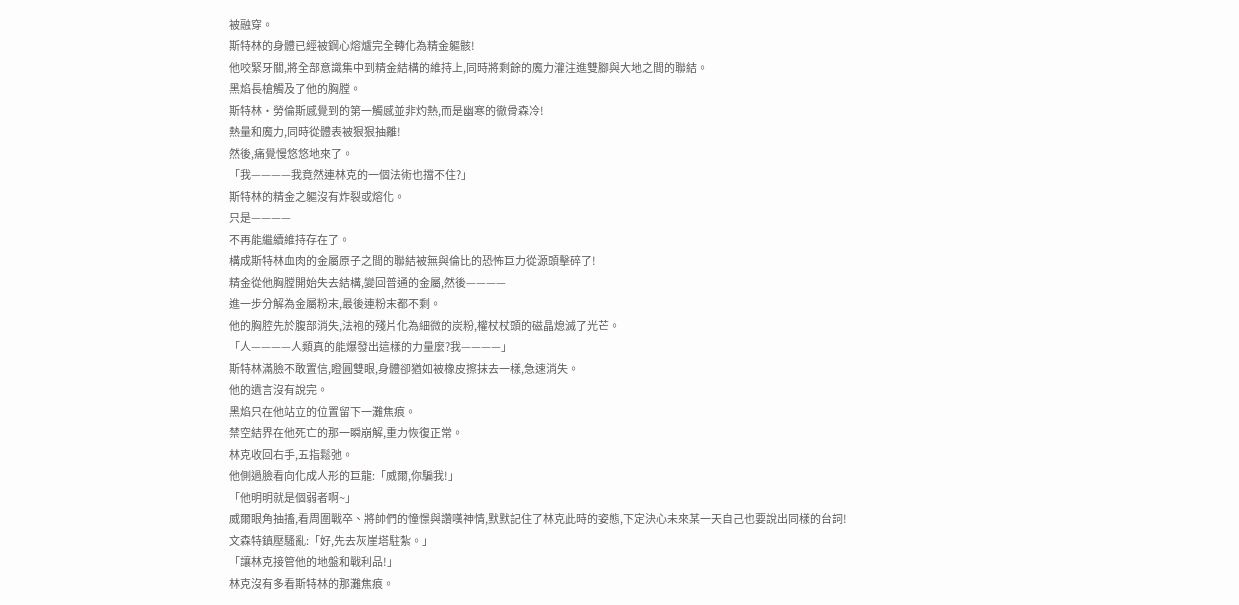被融穿。
斯特林的身體已經被鋼心熔爐完全轉化為精金軀骸!
他咬緊牙關,將全部意識集中到精金結構的維持上,同時將剩餘的魔力灌注進雙腳與大地之間的聯結。
黑焰長槍觸及了他的胸膛。
斯特林·勞倫斯感覺到的第一觸感並非灼熱,而是幽寒的徹骨森冷!
熱量和魔力,同時從體表被狠狠抽離!
然後,痛覺慢悠悠地來了。
「我————我竟然連林克的一個法術也擋不住?」
斯特林的精金之軀沒有炸裂或熔化。
只是————
不再能繼續維持存在了。
構成斯特林血肉的金屬原子之間的聯結被無與倫比的恐怖巨力從源頭擊碎了!
精金從他胸膛開始失去結構,變回普通的金屬,然後————
進一步分解為金屬粉末,最後連粉末都不剩。
他的胸腔先於腹部消失,法袍的殘片化為細微的炭粉,權杖杖頭的磁晶熄滅了光芒。
「人————人類真的能爆發出這樣的力量麼?我————」
斯特林滿臉不敢置信,瞪圓雙眼,身體卻猶如被橡皮擦抹去一樣,急速消失。
他的遺言沒有說完。
黑焰只在他站立的位置留下一灘焦痕。
禁空結界在他死亡的那一瞬崩解,重力恢復正常。
林克收回右手,五指鬆弛。
他側過臉看向化成人形的巨龍:「威爾,你騙我!」
「他明明就是個弱者啊~」
威爾眼角抽搐,看周圍戰卒、將帥們的憧憬與讚嘆神情,默默記住了林克此時的姿態,下定決心未來某一天自己也要說出同樣的台詞!
文森特鎮壓騷亂:「好,先去灰崖塔駐紮。」
「讓林克接管他的地盤和戰利品!」
林克沒有多看斯特林的那灘焦痕。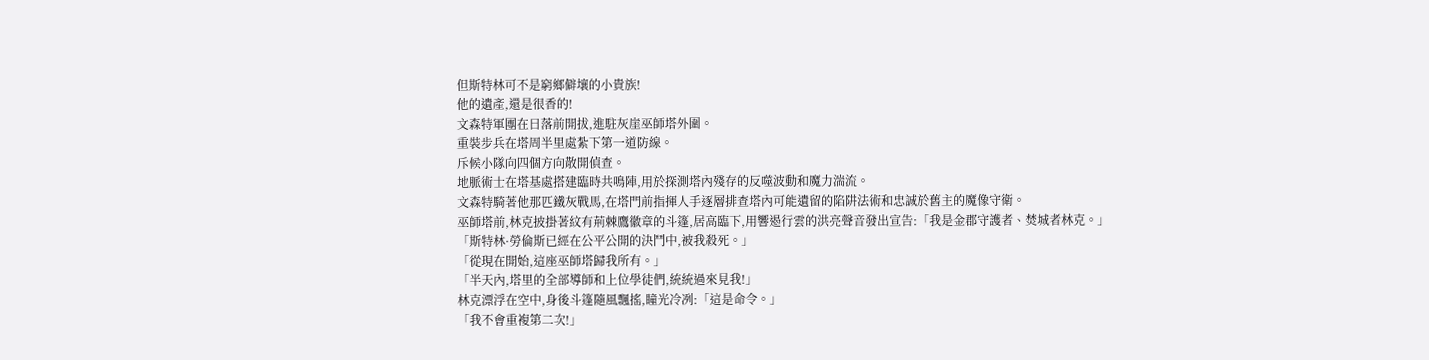但斯特林可不是窮鄉僻壤的小貴族!
他的遺產,還是很香的!
文森特軍團在日落前開拔,進駐灰崖巫師塔外圍。
重裝步兵在塔周半里處紮下第一道防線。
斥候小隊向四個方向散開偵查。
地脈術士在塔基處搭建臨時共鳴陣,用於探測塔內殘存的反噬波動和魔力湍流。
文森特騎著他那匹鐵灰戰馬,在塔門前指揮人手逐層排查塔內可能遺留的陷阱法術和忠誠於舊主的魔像守衛。
巫師塔前,林克披掛著紋有荊棘鷹徽章的斗篷,居高臨下,用響遏行雲的洪亮聲音發出宣告:「我是金郡守護者、焚城者林克。」
「斯特林·勞倫斯已經在公平公開的決鬥中,被我殺死。」
「從現在開始,這座巫師塔歸我所有。」
「半天內,塔里的全部導師和上位學徒們,統統過來見我!」
林克漂浮在空中,身後斗篷隨風飄搖,瞳光冷冽:「這是命令。」
「我不會重複第二次!」